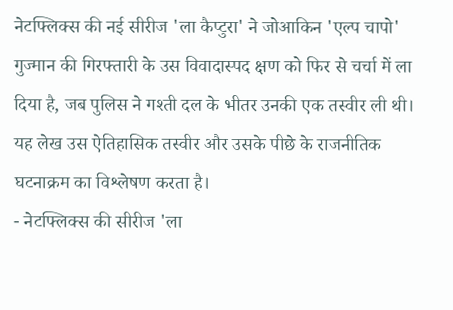नेटफ्लिक्स की नई सीरीज 'ला कैप्टुरा' ने जोआकिन 'एल्प चापो' गुज्मान की गिरफ्तारी के उस विवादास्पद क्षण को फिर से चर्चा में ला दिया है, जब पुलिस ने गश्ती दल के भीतर उनकी एक तस्वीर ली थी। यह लेख उस ऐतिहासिक तस्वीर और उसके पीछे के राजनीतिक घटनाक्रम का विश्लेषण करता है।
- नेटफ्लिक्स की सीरीज 'ला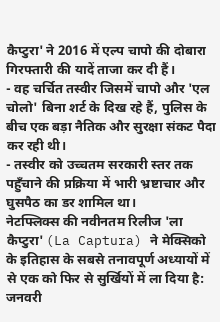कैप्टुरा' ने 2016 में एल्प चापो की दोबारा गिरफ्तारी की यादें ताजा कर दी हैं।
- वह चर्चित तस्वीर जिसमें चापो और 'एल चोलो' बिना शर्ट के दिख रहे हैं, पुलिस के बीच एक बड़ा नैतिक और सुरक्षा संकट पैदा कर रही थी।
- तस्वीर को उच्चतम सरकारी स्तर तक पहुँचाने की प्रक्रिया में भारी भ्रष्टाचार और घुसपैठ का डर शामिल था।
नेटफ्लिक्स की नवीनतम रिलीज 'ला कैप्टुरा' (La Captura) ने मेक्सिको के इतिहास के सबसे तनावपूर्ण अध्यायों में से एक को फिर से सुर्खियों में ला दिया है: जनवरी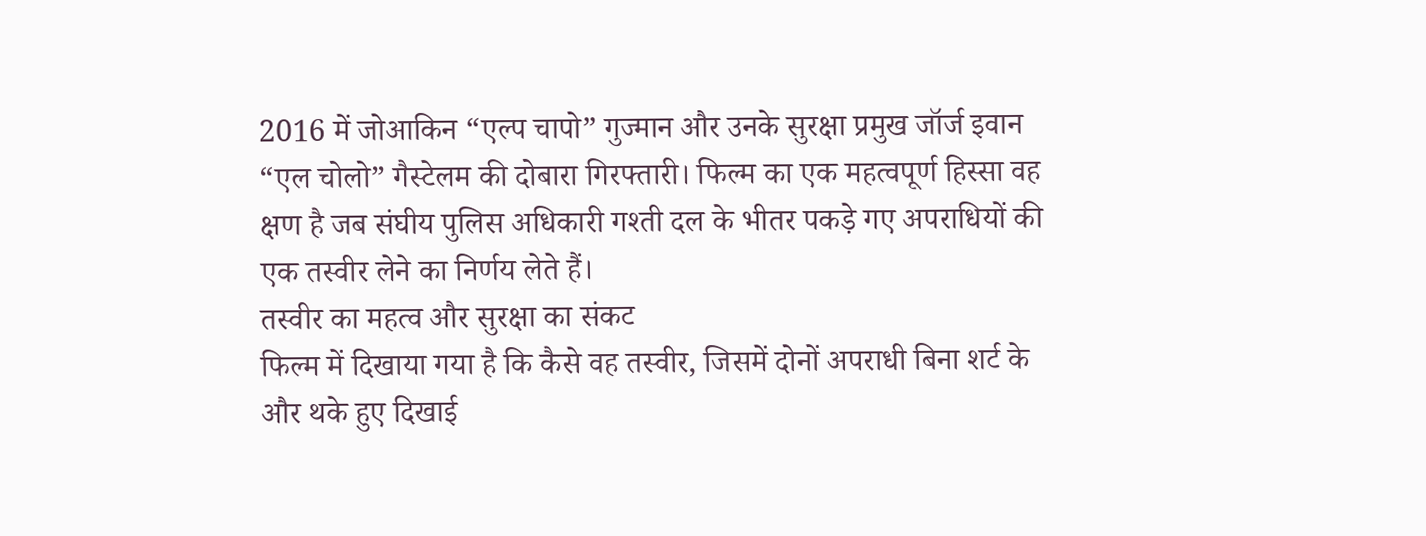2016 में जोआकिन “एल्प चापो” गुज्मान और उनके सुरक्षा प्रमुख जॉर्ज इवान “एल चोलो” गैस्टेलम की दोबारा गिरफ्तारी। फिल्म का एक महत्वपूर्ण हिस्सा वह क्षण है जब संघीय पुलिस अधिकारी गश्ती दल के भीतर पकड़े गए अपराधियों की एक तस्वीर लेने का निर्णय लेते हैं।
तस्वीर का महत्व और सुरक्षा का संकट
फिल्म में दिखाया गया है कि कैसे वह तस्वीर, जिसमें दोनों अपराधी बिना शर्ट के और थके हुए दिखाई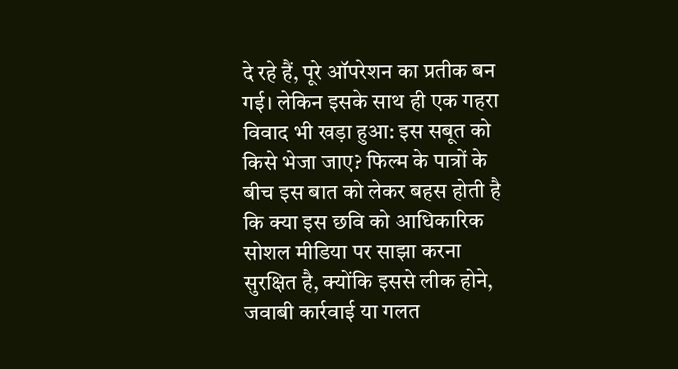दे रहे हैं, पूरे ऑपरेशन का प्रतीक बन गई। लेकिन इसके साथ ही एक गहरा विवाद भी खड़ा हुआ: इस सबूत को किसे भेजा जाए? फिल्म के पात्रों के बीच इस बात को लेकर बहस होती है कि क्या इस छवि को आधिकारिक सोशल मीडिया पर साझा करना सुरक्षित है, क्योंकि इससे लीक होने, जवाबी कार्रवाई या गलत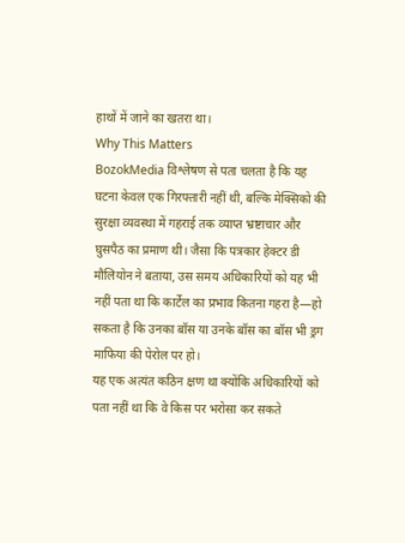हाथों में जाने का खतरा था।
Why This Matters
BozokMedia विश्लेषण से पता चलता है कि यह घटना केवल एक गिरफ्तारी नहीं थी, बल्कि मेक्सिको की सुरक्षा व्यवस्था में गहराई तक व्याप्त भ्रष्टाचार और घुसपैठ का प्रमाण थी। जैसा कि पत्रकार हेक्टर डी मौलियोन ने बताया, उस समय अधिकारियों को यह भी नहीं पता था कि कार्टेल का प्रभाव कितना गहरा है—हो सकता है कि उनका बॉस या उनके बॉस का बॉस भी ड्रग माफिया की पेरोल पर हो।
यह एक अत्यंत कठिन क्षण था क्योंकि अधिकारियों को पता नहीं था कि वे किस पर भरोसा कर सकते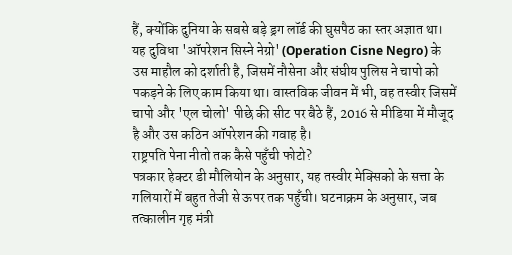हैं, क्योंकि दुनिया के सबसे बड़े ड्रग लॉर्ड की घुसपैठ का स्तर अज्ञात था।
यह दुविधा 'ऑपरेशन सिस्ने नेग्रो' (Operation Cisne Negro) के उस माहौल को दर्शाती है, जिसमें नौसेना और संघीय पुलिस ने चापो को पकड़ने के लिए काम किया था। वास्तविक जीवन में भी, वह तस्वीर जिसमें चापो और 'एल चोलो' पीछे की सीट पर बैठे हैं, 2016 से मीडिया में मौजूद है और उस कठिन ऑपरेशन की गवाह है।
राष्ट्रपति पेना नीतो तक कैसे पहुँची फोटो?
पत्रकार हेक्टर डी मौलियोन के अनुसार, यह तस्वीर मेक्सिको के सत्ता के गलियारों में बहुत तेजी से ऊपर तक पहुँची। घटनाक्रम के अनुसार, जब तत्कालीन गृह मंत्री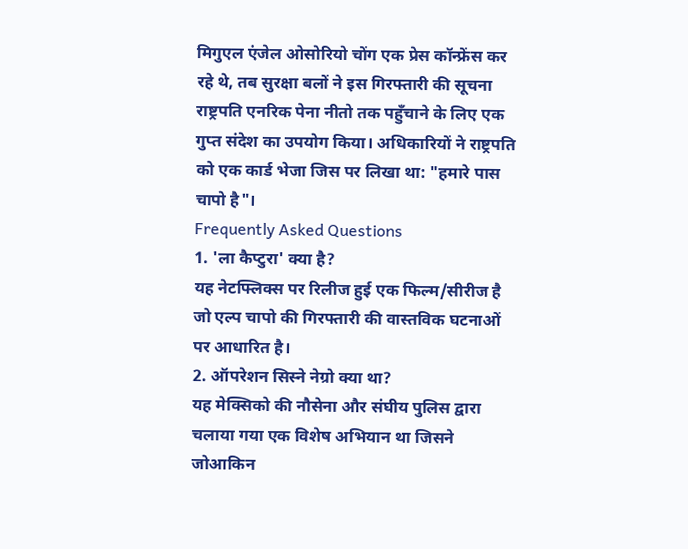मिगुएल एंजेल ओसोरियो चोंग एक प्रेस कॉन्फ्रेंस कर रहे थे, तब सुरक्षा बलों ने इस गिरफ्तारी की सूचना राष्ट्रपति एनरिक पेना नीतो तक पहुँचाने के लिए एक गुप्त संदेश का उपयोग किया। अधिकारियों ने राष्ट्रपति को एक कार्ड भेजा जिस पर लिखा था: "हमारे पास चापो है"।
Frequently Asked Questions
1. 'ला कैप्टुरा' क्या है?
यह नेटफ्लिक्स पर रिलीज हुई एक फिल्म/सीरीज है जो एल्प चापो की गिरफ्तारी की वास्तविक घटनाओं पर आधारित है।
2. ऑपरेशन सिस्ने नेग्रो क्या था?
यह मेक्सिको की नौसेना और संघीय पुलिस द्वारा चलाया गया एक विशेष अभियान था जिसने जोआकिन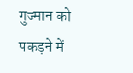गुज्मान को पकड़ने में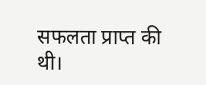सफलता प्राप्त की थी।